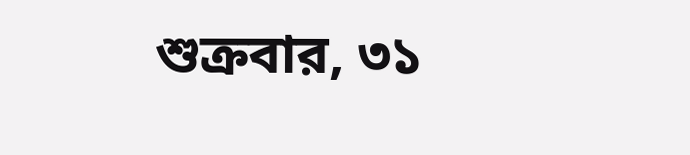শুক্রবার, ৩১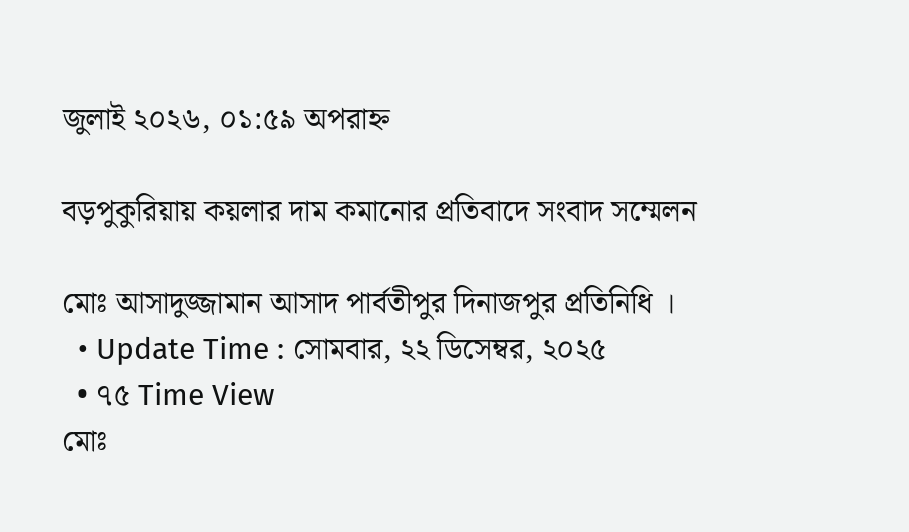জুলাই ২০২৬, ০১:৫৯ অপরাহ্ন

বড়পুকুরিয়ায় কয়লার দাম কমানোর প্রতিবাদে সংবাদ সম্মেলন

মোঃ আসাদুজ্জামান আসাদ পার্বতীপুর দিনাজপুর প্রতিনিধি ।
  • Update Time : সোমবার, ২২ ডিসেম্বর, ২০২৫
  • ৭৫ Time View
মোঃ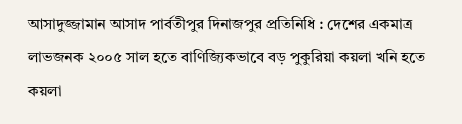আসাদুজ্জামান আসাদ পার্বতীপুর দিনাজপুর প্রতিনিধি : দেশের একমাত্র লাভজনক ২০০৫ সাল হতে বাণিজ্যিকভাবে বড় পুকুরিয়া কয়লা খনি হতে কয়লা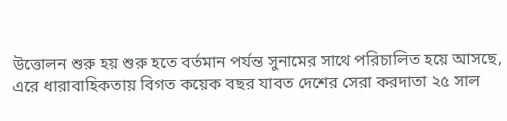উত্তোলন শুরু হয় শুরু হতে বর্তমান পর্যন্ত সুনামের সাথে পরিচালিত হয়ে আসছে, এরে ধারাবাহিকতায় বিগত কয়েক বছর যাবত দেশের সেরা করদাতা ২৫ সাল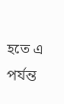হতে এ পর্যন্ত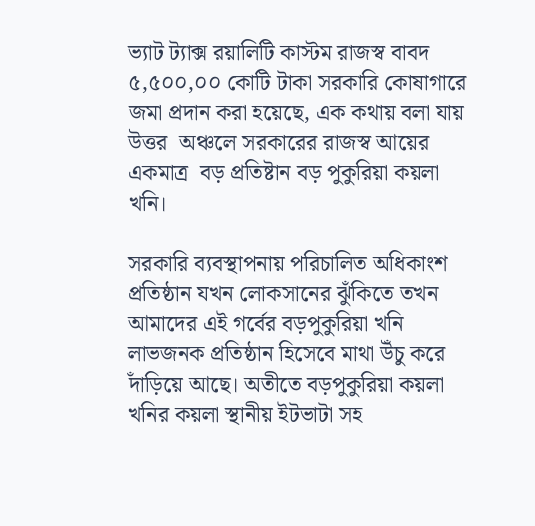ভ্যাট ট্যাক্স রয়ালিটি কাস্টম রাজস্ব বাবদ ৫,৫০০,০০ কোটি টাকা সরকারি কোষাগারে জমা প্রদান করা হয়েছে, এক কথায় বলা যায় উত্তর  অঞ্চলে সরকারের রাজস্ব আয়ের একমাত্র  বড় প্রতিষ্টান বড় পুকুরিয়া কয়লা খনি।

সরকারি ব্যবস্থাপনায় পরিচালিত অধিকাংশ প্রতিষ্ঠান যখন লোকসানের ঝুঁকিতে তখন আমাদের এই গর্বের বড়পুকুরিয়া খনি লাভজনক প্রতিষ্ঠান হিসেবে মাথা উঁচু করে দাঁড়িয়ে আছে। অতীতে বড়পুকুরিয়া কয়লা খনির কয়লা স্থানীয় ইটভাটা সহ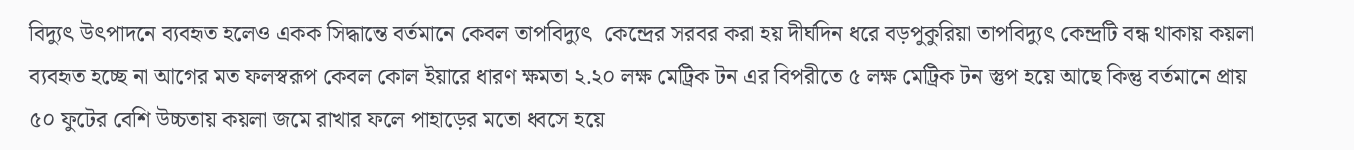বিদ্যুৎ উৎপাদনে ব্যবহৃত হলেও একক সিদ্ধান্তে বর্তমানে কেবল তাপবিদ্যুৎ  কেন্দ্রের সরবর করা হয় দীর্ঘদিন ধরে বড়পুকুরিয়া তাপবিদ্যুৎ কেন্দ্রটি বন্ধ থাকায় কয়লা ব্যবহৃত হচ্ছে না আগের মত ফলস্বরূপ কেবল কোল ইয়ারে ধারণ ক্ষমতা ২.২০ লক্ষ মেট্রিক টন এর বিপরীতে ৫ লক্ষ মেট্রিক টন স্তুপ হয়ে আছে কিন্তু বর্তমানে প্রায় ৫০ ফুটের বেশি উচ্চতায় কয়লা জমে রাখার ফলে পাহাড়ের মতো ধ্বসে হয়ে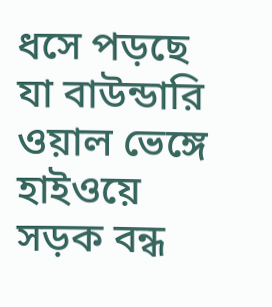ধসে পড়ছে যা বাউন্ডারি ওয়াল ভেঙ্গে হাইওয়ে সড়ক বন্ধ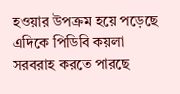হওয়ার উপক্রম হয়ে পড়েছে এদিকে পিডিবি কয়লা সরবরাহ করতে পারছে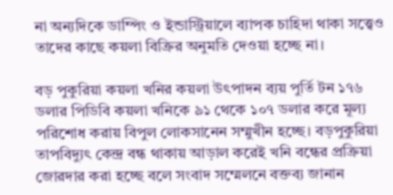না অন্যদিকে ডাম্পিং ও ইন্ডাস্ট্রিয়ালে ব্যাপক চাহিদা থাকা সত্ত্বেও তাদের কাছে কয়লা বিক্রির অনুমতি দেওয়া হচ্ছে না।

বড় পুকুরিয়া কয়লা খনির কয়লা উৎপাদন ব্যয় পুর্তি টন ১৭৬ ডলার পিডিবি কয়লা খনিকে ৯১ থেকে ১০৭ ডলার করে মূল্য পরিশোধ করায় বিপুল লোকসানেন সম্মুখীন হচ্ছে। বড়পুকুরিয়া তাপবিদ্যুৎ কেন্দ্র বন্ধ থাকায় আড়াল করেই খনি বন্ধের প্রক্রিয়া জোরদার করা হচ্ছে বলে সংবাদ সম্মেলনে বক্তব্য জানান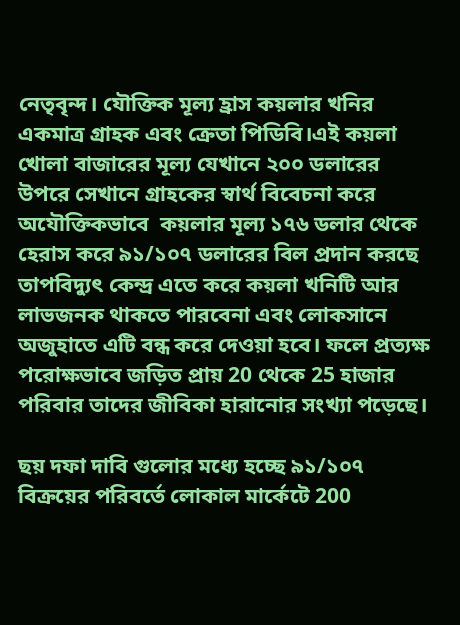নেতৃবৃন্দ। যৌক্তিক মূল্য হ্রাস কয়লার খনির একমাত্র গ্রাহক এবং ক্রেতা পিডিবি।এই কয়লা খোলা বাজারের মূল্য যেখানে ২০০ ডলারের উপরে সেখানে গ্রাহকের স্বার্থ বিবেচনা করে অযৌক্তিকভাবে  কয়লার মূল্য ১৭৬ ডলার থেকে হেরাস করে ৯১/১০৭ ডলারের বিল প্রদান করছে তাপবিদ্যুৎ কেন্দ্র এতে করে কয়লা খনিটি আর লাভজনক থাকতে পারবেনা এবং লোকসানে অজুহাতে এটি বন্ধ করে দেওয়া হবে। ফলে প্রত্যক্ষ পরোক্ষভাবে জড়িত প্রায় 20 থেকে 25 হাজার পরিবার তাদের জীবিকা হারানোর সংখ্যা পড়েছে।

ছয় দফা দাবি গুলোর মধ্যে হচ্ছে ৯১/১০৭ বিক্রয়ের পরিবর্তে লোকাল মার্কেটে 200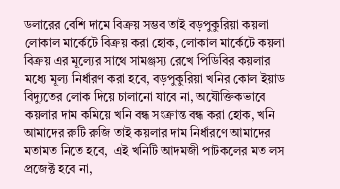ডলারের বেশি দামে বিক্রয় সম্ভব তাই বড়পুকুরিয়া কয়লা লোকাল মার্কেটে বিক্রয় করা হোক, লোকাল মার্কেটে কয়লা বিক্রয় এর মূল্যের সাথে সামঞ্জস্য রেখে পিডিবির কয়লার মধ্যে মূল্য নির্ধারণ করা হবে, বড়পুকুরিয়া খনির কোল ইয়াড বিদ্যুতের লোক দিয়ে চালানো যাবে না, অযৌক্তিকভাবে কয়লার দাম কমিয়ে খনি বন্ধ সংক্রান্ত বন্ধ করা হোক, খনি আমাদের রুটি রুজি তাই কয়লার দাম নির্ধারণে আমাদের মতামত নিতে হবে,  এই খনিটি আদমজী পাটকলের মত লস প্রজেক্ট হবে না,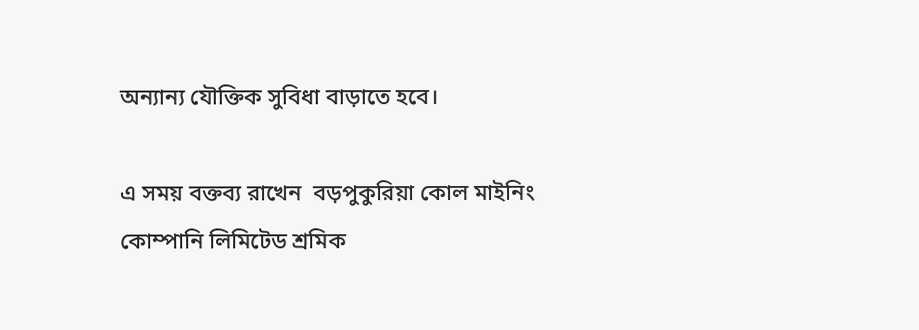অন্যান্য যৌক্তিক সুবিধা বাড়াতে হবে।

এ সময় বক্তব্য রাখেন  বড়পুকুরিয়া কোল মাইনিং কোম্পানি লিমিটেড শ্রমিক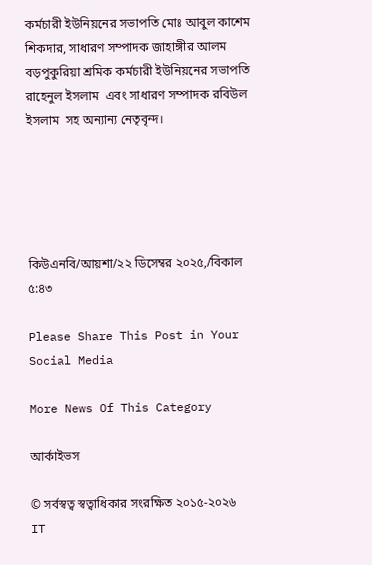কর্মচারী ইউনিয়নের সভাপতি মোঃ আবুল কাশেম শিকদার, সাধারণ সম্পাদক জাহাঙ্গীর আলম বড়পুকুরিয়া শ্রমিক কর্মচারী ইউনিয়নের সভাপতি রাহেনুল ইসলাম  এবং সাধারণ সম্পাদক রবিউল ইসলাম  সহ অন্যান্য নেতৃবৃন্দ।





কিউএনবি/আয়শা/২২ ডিসেম্বর ২০২৫,/বিকাল ৫:৪৩

Please Share This Post in Your Social Media

More News Of This Category

আর্কাইভস

© সর্বস্বত্ব স্বত্বাধিকার সংরক্ষিত ২০১৫-২০২৬
IT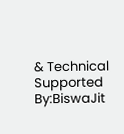& Technical Supported By:BiswaJit